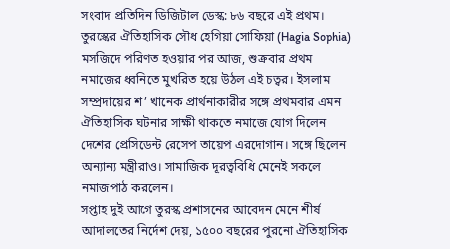সংবাদ প্রতিদিন ডিজিটাল ডেস্ক: ৮৬ বছরে এই প্রথম। তুরস্কের ঐতিহাসিক সৌধ হেগিয়া সোফিয়া (Hagia Sophia) মসজিদে পরিণত হওয়ার পর আজ, শুক্রবার প্রথম নমাজের ধ্বনিতে মুখরিত হয়ে উঠল এই চত্বর। ইসলাম সম্প্রদায়ের শ’ খানেক প্রার্থনাকারীর সঙ্গে প্রথমবার এমন ঐতিহাসিক ঘটনার সাক্ষী থাকতে নমাজে যোগ দিলেন দেশের প্রেসিডেন্ট রেসেপ তায়েপ এরদোগান। সঙ্গে ছিলেন অন্যান্য মন্ত্রীরাও। সামাজিক দূরত্ববিধি মেনেই সকলে নমাজপাঠ করলেন।
সপ্তাহ দুই আগে তুরস্ক প্রশাসনের আবেদন মেনে শীর্ষ আদালতের নির্দেশ দেয়, ১৫০০ বছরের পুরনো ঐতিহাসিক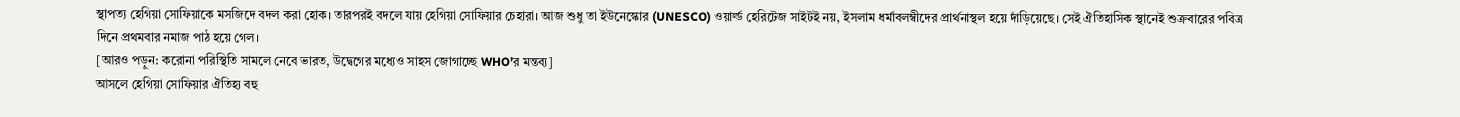স্থাপত্য হেগিয়া সোফিয়াকে মসজিদে বদল করা হোক। তারপরই বদলে যায় হেগিয়া সোফিয়ার চেহারা। আজ শুধু তা ইউনেস্কোর (UNESCO) ওয়ার্ল্ড হেরিটেজ সাইটই নয়, ইসলাম ধর্মাবলম্বীদের প্রার্থনাস্থল হয়ে দাঁড়িয়েছে। সেই ঐতিহাসিক স্থানেই শুক্রবারের পবিত্র দিনে প্রথমবার নমাজ পাঠ হয়ে গেল।
[আরও পড়ুন: করোনা পরিস্থিতি সামলে নেবে ভারত, উদ্বেগের মধ্যেও সাহস জোগাচ্ছে WHO’র মন্তব্য]
আসলে হেগিয়া সোফিয়ার ঐতিহ্য বহু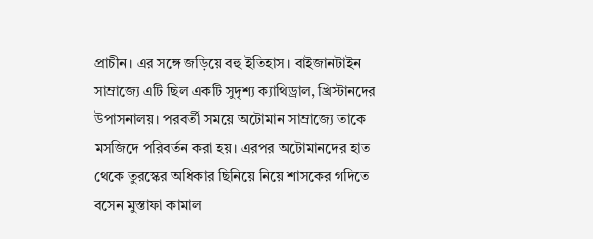প্রাচীন। এর সঙ্গে জড়িয়ে বহু ইতিহাস। বাইজানটাইন সাম্রাজ্যে এটি ছিল একটি সুদৃশ্য ক্যাথিড্রাল, খ্রিস্টানদের উপাসনালয়। পরবর্তী সময়ে অটোমান সাম্রাজ্যে তাকে মসজিদে পরিবর্তন করা হয়। এরপর অটোমানদের হাত থেকে তুরস্কের অধিকার ছিনিয়ে নিয়ে শাসকের গদিতে বসেন মুস্তাফা কামাল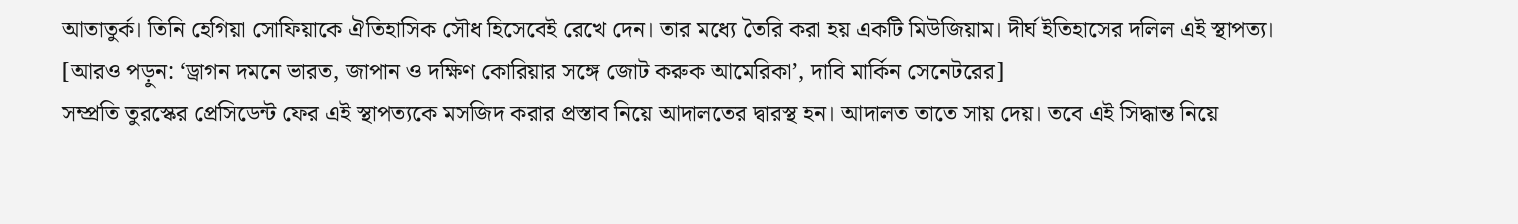আতাতুর্ক। তিনি হেগিয়া সোফিয়াকে ঐতিহাসিক সৌধ হিসেবেই রেখে দেন। তার মধ্যে তৈরি করা হয় একটি মিউজিয়াম। দীর্ঘ ইতিহাসের দলিল এই স্থাপত্য।
[আরও পড়ুন: ‘ড্রাগন দমনে ভারত, জাপান ও দক্ষিণ কোরিয়ার সঙ্গে জোট করুক আমেরিকা’, দাবি মার্কিন সেনেটরের]
সম্প্রতি তুরস্কের প্রেসিডেন্ট ফের এই স্থাপত্যকে মসজিদ করার প্রস্তাব নিয়ে আদালতের দ্বারস্থ হন। আদালত তাতে সায় দেয়। তবে এই সিদ্ধান্ত নিয়ে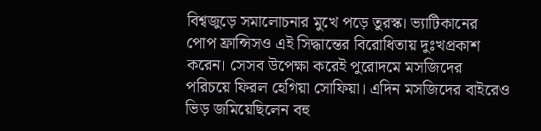বিশ্বজুড়ে সমালোচনার মুখে পড়ে তুরস্ক। ভ্যাটিকানের পোপ ফ্রান্সিসও এই সিদ্ধান্তের বিরোধিতায় দুঃখপ্রকাশ করেন। সেসব উপেক্ষা করেই পুরোদমে মসজিদের পরিচয়ে ফিরল হেগিয়া সোফিয়া। এদিন মসজিদের বাইরেও ভিড় জমিয়েছিলেন বহু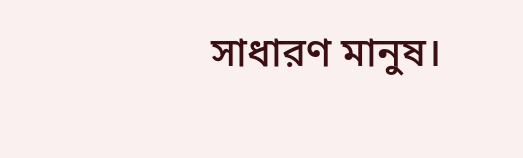সাধারণ মানুষ।